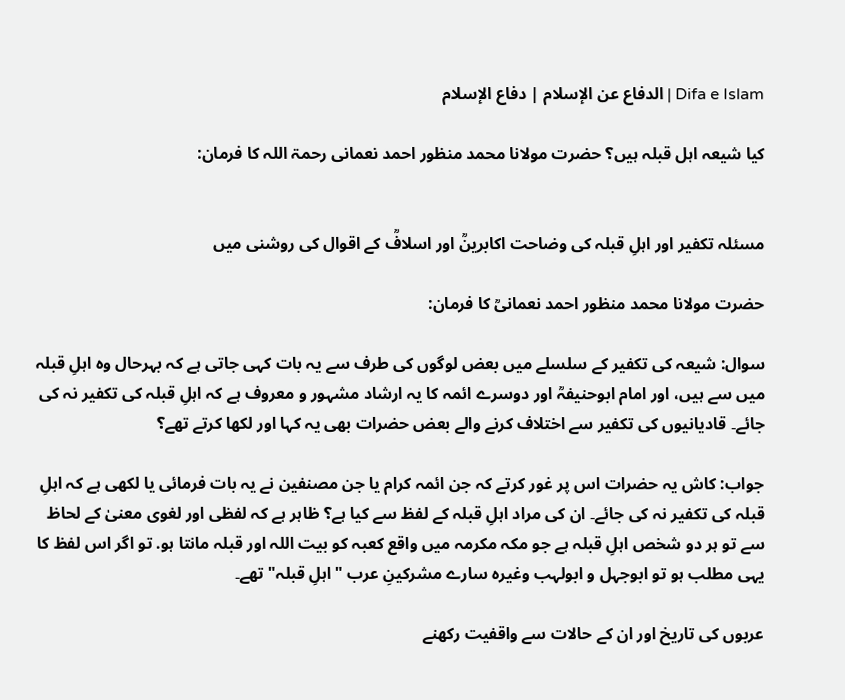Difa e Islam | الدفاع عن الإسلام | دفاع الإسلام

کیا شیعہ اہل قبلہ ہیں؟ حضرت مولانا محمد منظور احمد نعمانی رحمۃ اللہ کا فرمان:


مسئلہ تکفیر اور اہلِ قبلہ کی وضاحت اکابرینؒ اور اسلافؒ کے اقوال کی روشنی میں

حضرت مولانا محمد منظور احمد نعمانیؒ کا فرمان:

سوال: شیعہ کی تکفیر کے سلسلے میں بعض لوگوں کی طرف سے یہ بات کہی جاتی ہے کہ بہرحال وہ اہلِ قبلہ میں سے ہیں، اور امام ابوحنیفہؒ اور دوسرے ائمہ کا یہ ارشاد مشہور و معروف ہے کہ اہلِ قبلہ کی تکفیر نہ کی جائے۔ قادیانیوں کی تکفیر سے اختلاف کرنے والے بعض حضرات بھی یہ کہا اور لکھا کرتے تھے؟

جواب: کاش یہ حضرات اس پر غور کرتے کہ جن ائمہ کرام یا جن مصنفین نے یہ بات فرمائی یا لکھی ہے کہ اہلِ قبلہ کی تکفیر نہ کی جائے۔ ان کی مراد اہلِ قبلہ کے لفظ سے کیا ہے؟ ظاہر ہے کہ لفظی اور لغوی معنیٰ کے لحاظ سے تو ہر دو شخص اہلِ قبلہ ہے جو مکہ مکرمہ میں واقع کعبہ کو بیت اللہ اور قبلہ مانتا ہو. تو اگر اس لفظ کا یہی مطلب ہو تو ابوجہل و ابولہب وغیرہ سارے مشرکینِ عرب "اہلِ قبلہ" تھے۔

عربوں کی تاریخ اور ان کے حالات سے واقفیت رکھنے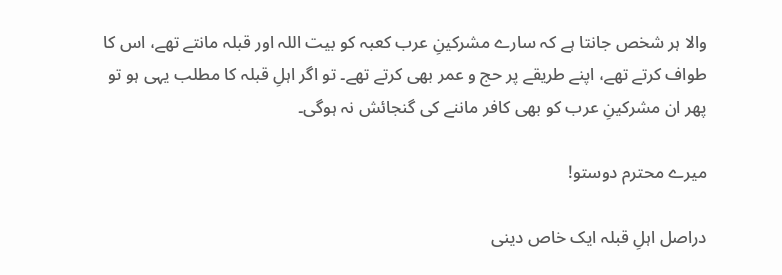والا ہر شخص جانتا ہے کہ سارے مشرکینِ عرب کعبہ کو بیت اللہ اور قبلہ مانتے تھے، اس کا طواف کرتے تھے، اپنے طریقے پر حج و عمر بھی کرتے تھے۔ تو اگر اہلِ قبلہ کا مطلب یہی ہو تو پھر ان مشرکینِ عرب کو بھی کافر ماننے کی گنجائش نہ ہوگی۔

میرے محترم دوستو!

دراصل اہلِ قبلہ ایک خاص دینی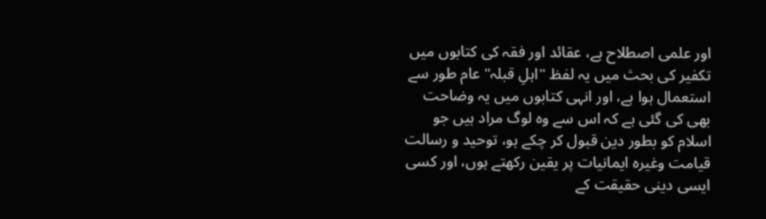اور علمی اصطلاح ہے، عقائد اور فقہ کی کتابوں میں تکفیر کی بحث میں یہ لفظ "اہلِ قبلہ" عام طور سے استعمال ہوا ہے، اور انہی کتابوں میں یہ وضاحت بھی کی گئی ہے کہ اس سے وہ لوگ مراد ہیں جو اسلام کو بطور دین قبول کر چکے ہو، توحید و رسالت قیامت وغیرہ ایمانیات پر یقین رکھتے ہوں، اور کسی ایسی دینی حقیقت کے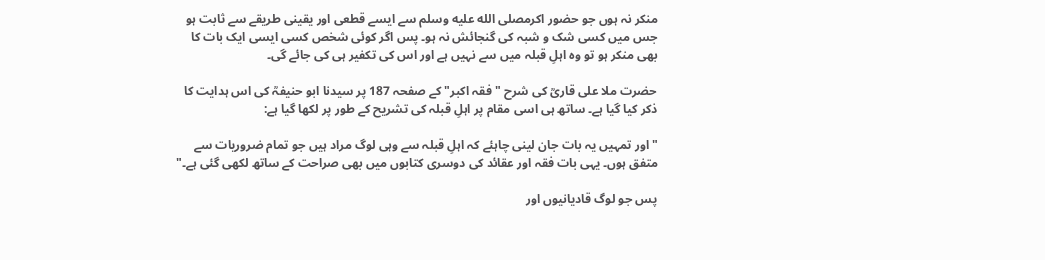منکر نہ ہوں جو حضور اکرمصلى الله عليه وسلم سے ایسے قطعی اور یقینی طریقے سے ثابت ہو جس میں کسی شک و شبہ کی گنجائش نہ ہو۔ پس اگر کوئی شخص کسی ایسی ایک بات کا بھی منکر ہو تو وہ اہلِ قبلہ میں سے نہیں ہے اور اس کی تکفیر ہی کی جائے گی۔

حضرت ملا علی قاریؒ کی شرح "فقہ اکبر" کے صفحہ 187 پر سیدنا ابو حنیفہؒ کی اس ہدایت کا ذکر کیا گیا ہے۔ ساتھ ہی اسی مقام پر اہلِ قبلہ کی تشریح کے طور پر لکھا گیا ہے:

"اور تمہیں یہ بات جان لینی چاہئے کہ اہلِ قبلہ سے وہی لوگ مراد ہیں جو تمام ضروریات سے متفق ہوں۔ یہی بات فقہ اور عقائد کی دوسری کتابوں میں بھی صراحت کے ساتھ لکھی گئی ہے۔"

پس جو لوگ قادیانیوں اور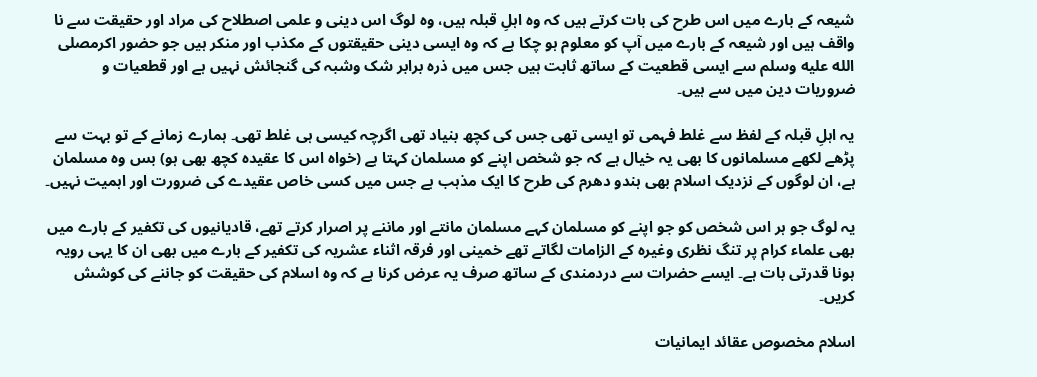شیعہ کے بارے میں اس طرح کی بات کرتے ہیں کہ وہ اہلِ قبلہ ہیں، وہ لوگ اس دینی و علمی اصطلاح کی مراد اور حقیقت سے نا واقف ہیں اور شیعہ کے بارے میں آپ کو معلوم ہو چکا ہے کہ وہ ایسی دینی حقیقتوں کے مکذب اور منکر ہیں جو حضور اکرمصلى الله عليه وسلم سے ایسی قطعیت کے ساتھ ثابت ہیں جس میں ذرہ برابر شک وشبہ کی گنجائش نہیں ہے اور قطعیات و ضروریات دین میں سے ہیں۔

یہ اہلِ قبلہ کے لفظ سے غلط فہمی تو ایسی تھی جس کی کچھ بنیاد تھی اگرچہ کیسی ہی غلط تھی۔ ہمارے زمانے کے تو بہت سے پڑھے لکھے مسلمانوں کا بھی یہ خیال ہے کہ جو شخص اپنے کو مسلمان کہتا ہے (خواہ اس کا عقیدہ کچھ بھی ہو) بس وہ مسلمان ہے، ان لوگوں کے نزدیک اسلام بھی ہندو دھرم کی طرح کا ایک مذہب ہے جس میں کسی خاص عقیدے کی ضرورت اور اہمیت نہیں۔

یہ لوگ جو ہر اس شخص کو جو اپنے کو مسلمان کہے مسلمان مانتے اور ماننے پر اصرار کرتے تھے، قادیانیوں کی تکفیر کے بارے میں بھی علماء کرام پر تنگ نظری وغیرہ کے الزامات لگاتے تھے خمینی اور فرقہ اثناء عشریہ کی تکفیر کے بارے میں بھی ان کا یہی رویہ ہونا قدرتی بات ہے۔ ایسے حضرات سے دردمندی کے ساتھ صرف یہ عرض کرنا ہے کہ وہ اسلام کی حقیقت کو جاننے کی کوشش کریں۔

اسلام مخصوص عقائد ایمانیات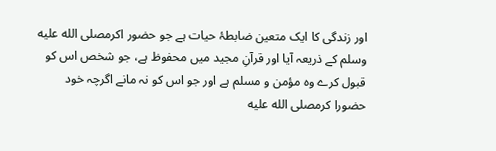اور زندگی کا ایک متعین ضابطۂ حیات ہے جو حضور اکرمصلى الله عليه وسلم کے ذریعہ آیا اور قرآنِ مجید میں محفوظ ہے، جو شخص اس کو قبول کرے وہ مؤمن و مسلم ہے اور جو اس کو نہ مانے اگرچہ خود حضورا کرمصلى الله عليه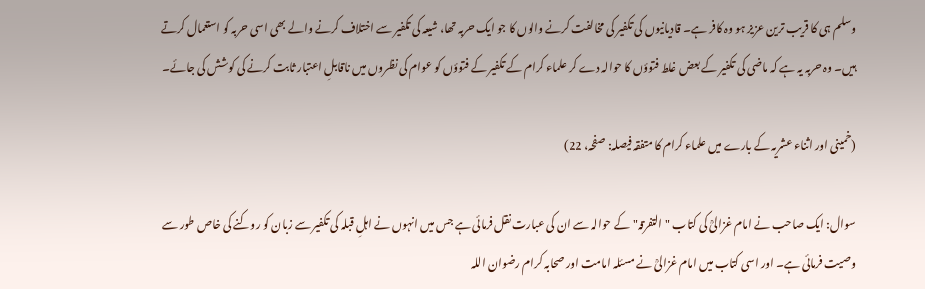وسلم ہی کا قریب ترین عزیز ہو وہ کافر ہے۔ قادیانیوں کی تکفیر کی مخالفت کرنے والوں کا جو ایک حربہ تھا، شیعہ کی تکفیر سے اختلاف کرنے والے بھی اسی حربہ کو استعمال کرتے ہیں۔ وہ حربہ یہ ہے کہ ماضی کی تکفیر کے بعض غلط فتوؤں کا حوالہ دے کر علماء کرام کے تکفیر کے فتوؤں کو عوام کی نظروں میں ناقابلِ اعتبار ثابت کرنے کی کوشش کی جائے۔

(خمینی اور اثناء عشریہ کے بارے میں علماء کرام کا متفقہ فیصلہ: صفحہ، 22)

سوال: ایک صاحب نے امام غزالیؒ کی کتاب "التفرقہ"کے حوالہ سے ان کی عبارت نقل فرمائی ہے جس میں انہوں نے اہلِ قبلہ کی تکفیر سے زبان کو روکنے کی خاص طور سے وصیت فرمائی ہے۔ اور اسی کتاب میں امام غزالیؒ نے مسئلہ امامت اور صحابہ کرام رضوان اللہ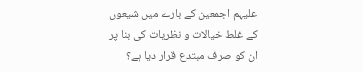علیہم اجمعین کے بارے میں شیعوں کے غلط خیالات و نظریات کی بنا پر ان کو صرف مبتدع قرار دیا ہے؟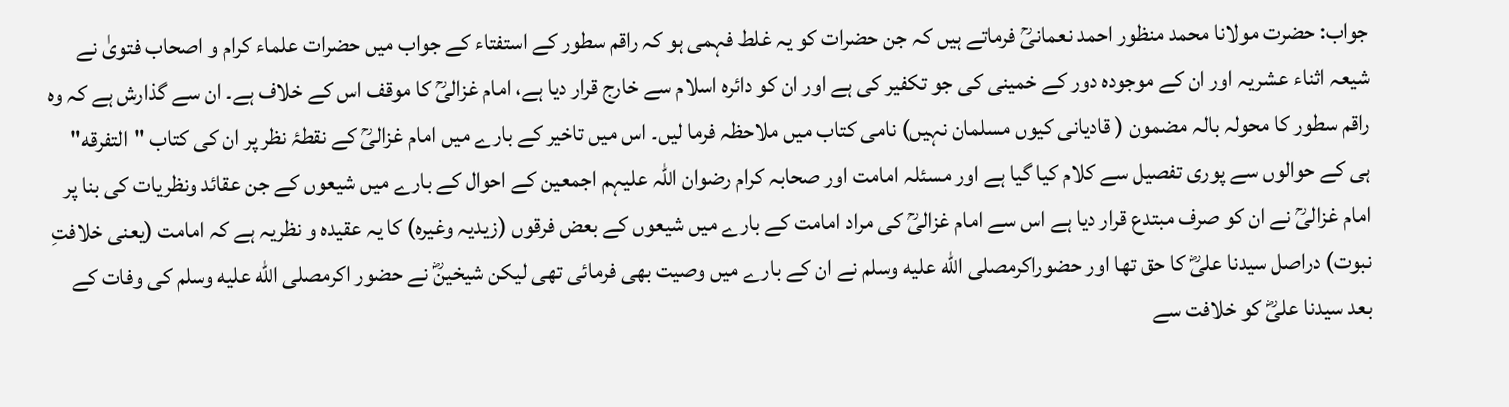جواب: حضرت مولانا محمد منظور احمد نعمانیؒ فرماتے ہیں کہ جن حضرات کو یہ غلط فہمی ہو کہ راقم سطور کے استفتاء کے جواب میں حضرات علماء کرام و اصحاب فتویٰ نے شیعہ اثناء عشریہ اور ان کے موجودہ دور کے خمینی کی جو تکفیر کی ہے اور ان کو دائرہ اسلام سے خارج قرار دیا ہے، امام غزالیؒ کا موقف اس کے خلاف ہے۔ ان سے گذارش ہے کہ وہ راقم سطور کا محولہ بالہ مضمون ( قادیانی کیوں مسلمان نہیں) نامی کتاب میں ملاحظہ فرما لیں۔ اس میں تاخیر کے بارے میں امام غزالیؒ کے نقطۂ نظر پر ان کی کتاب "التفرقه" ہی کے حوالوں سے پوری تفصیل سے کلام کیا گیا ہے اور مسئلہ امامت اور صحابہ کرام رضوان اللہ علیہم اجمعین کے احوال کے بارے میں شیعوں کے جن عقائد ونظریات کی بنا پر امام غزالیؒ نے ان کو صرف مبتدع قرار دیا ہے اس سے امام غزالیؒ کی مراد امامت کے بارے میں شیعوں کے بعض فرقوں (زیدیہ وغیرہ) کا یہ عقیدہ و نظریہ ہے کہ امامت (یعنی خلافتِ نبوت) دراصل سیدنا علیؓ کا حق تھا اور حضوراکرمصلى الله عليه وسلم نے ان کے بارے میں وصیت بھی فرمائی تھی لیکن شیخینؓ نے حضور اکرمصلى الله عليه وسلم کی وفات کے بعد سیدنا علیؓ کو خلافت سے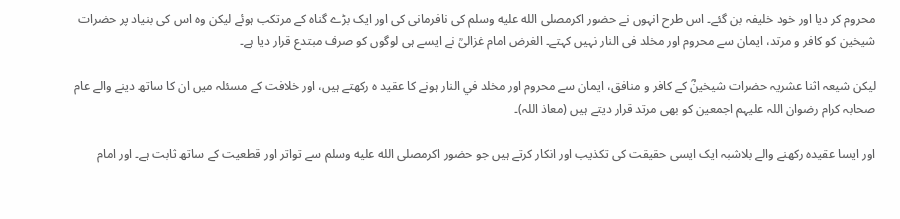محروم کر دیا اور خود خلیفہ بن گئے۔ اس طرح انہوں نے حضور اکرمصلى الله عليه وسلم کی نافرمانی کی اور ایک بڑے گناہ کے مرتکب ہوئے لیکن وہ اس کی بنیاد پر حضرات شیخین کو کافر و مرتد، ایمان سے محروم اور مخلد فی النار نہیں کہتے۔ الغرض امام غزالیؒ نے ایسے ہی لوگوں کو صرف مبتدع قرار دیا ہے۔

لیکن شیعہ اثنا عشریہ حضرات شیخینؓ کے کافر و منافق، ایمان سے محروم اور مخلد في النار ہونے کا عقید ہ رکھتے ہیں، اور خلافت کے مسئلہ میں ان کا ساتھ دینے والے عام صحابہ کرام رضوان اللہ علیہم اجمعین کو بھی مرتد قرار دیتے ہیں (معاذ اللہ)۔

اور ایسا عقیدہ رکھنے والے بلاشبہ ایک ایسی حقیقت کی تکذیب اور انکار کرتے ہیں جو حضور اکرمصلى الله عليه وسلم سے تواتر اور قطعیت کے ساتھ ثابت ہے۔ اور امام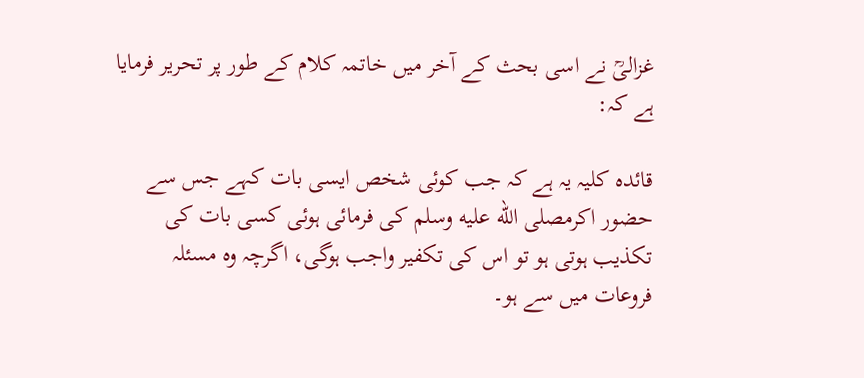غزالیؒ نے اسی بحث کے آخر میں خاتمہ کلام کے طور پر تحریر فرمایا ہے کہ:

قائدہ کلیہ یہ ہے کہ جب کوئی شخص ایسی بات کہے جس سے حضور اکرمصلى الله عليه وسلم کی فرمائی ہوئی کسی بات کی تکذیب ہوتی ہو تو اس کی تکفیر واجب ہوگی، اگرچہ وہ مسئلہ فروعات میں سے ہو۔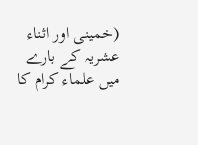(خمینی اور اثناء عشریہ کے بارے میں علماء کرام کا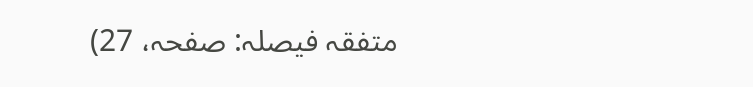متفقہ فیصلہ: صفحہ، 27)